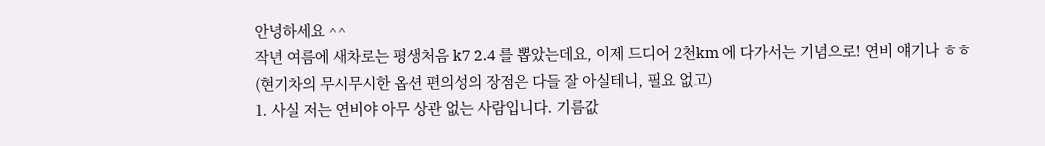안녕하세요 ^^
작년 여름에 새차로는 평생처음 k7 2.4 를 뽑았는데요, 이제 드디어 2천km 에 다가서는 기념으로! 연비 얘기나 ㅎㅎ
(현기차의 무시무시한 옵션 편의성의 장점은 다들 잘 아실테니, 필요 없고)
1. 사실 저는 연비야 아무 상관 없는 사람입니다. 기름값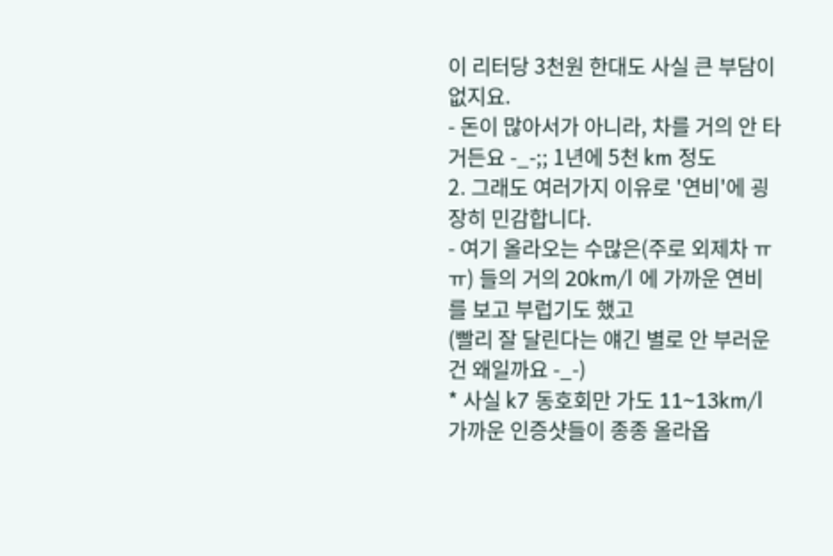이 리터당 3천원 한대도 사실 큰 부담이 없지요.
- 돈이 많아서가 아니라, 차를 거의 안 타거든요 -_-;; 1년에 5천 km 정도
2. 그래도 여러가지 이유로 '연비'에 굉장히 민감합니다.
- 여기 올라오는 수많은(주로 외제차 ㅠㅠ) 들의 거의 20km/l 에 가까운 연비를 보고 부럽기도 했고
(빨리 잘 달린다는 얘긴 별로 안 부러운건 왜일까요 -_-)
* 사실 k7 동호회만 가도 11~13km/l 가까운 인증샷들이 종종 올라옵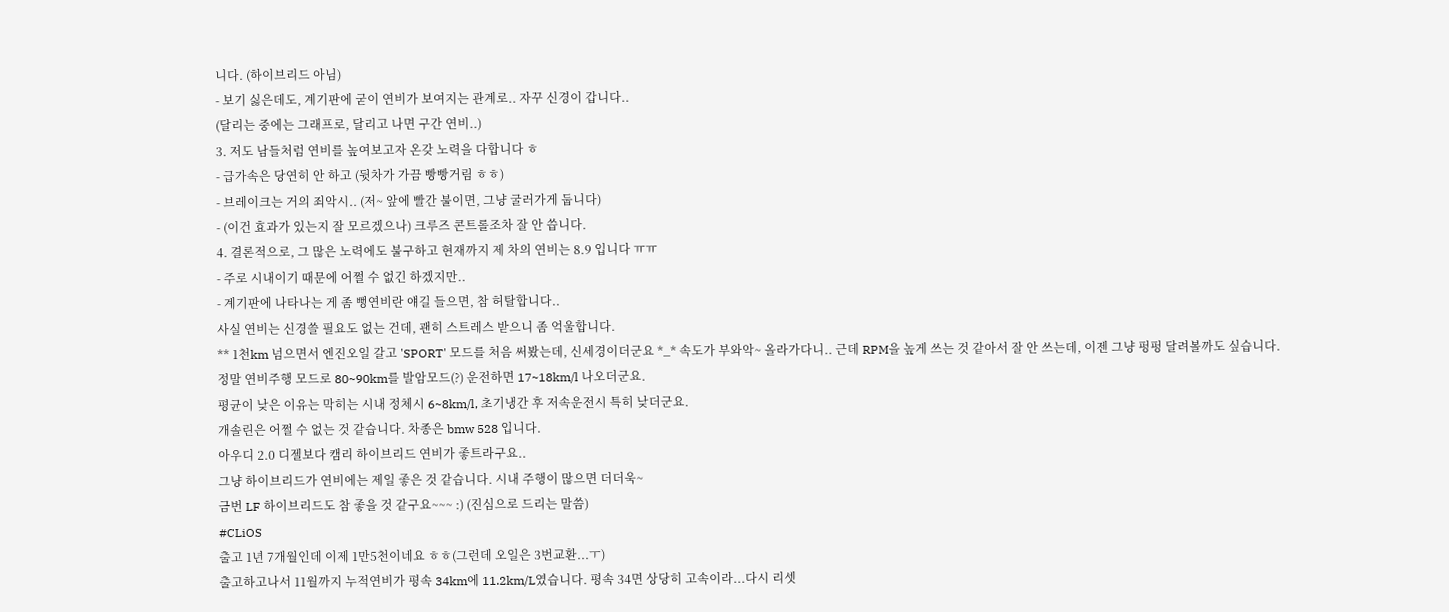니다. (하이브리드 아님)
- 보기 싫은데도, 계기판에 굳이 연비가 보여지는 관계로.. 자꾸 신경이 갑니다..
(달리는 중에는 그래프로, 달리고 나면 구간 연비..)
3. 저도 남들처럼 연비를 높여보고자 온갖 노력을 다합니다 ㅎ
- 급가속은 당연히 안 하고 (뒷차가 가끔 빵빵거림 ㅎㅎ)
- 브레이크는 거의 죄악시.. (저~ 앞에 빨간 불이면, 그냥 굴러가게 둡니다)
- (이건 효과가 있는지 잘 모르겠으나) 크루즈 콘트롤조차 잘 안 씁니다.
4. 결론적으로, 그 많은 노력에도 불구하고 현재까지 제 차의 연비는 8.9 입니다 ㅠㅠ
- 주로 시내이기 때문에 어쩔 수 없긴 하겠지만..
- 계기판에 나타나는 게 좀 뻥연비란 얘길 들으면, 참 허탈합니다..
사실 연비는 신경쓸 필요도 없는 건데, 괜히 스트레스 받으니 좀 억울합니다.
** 1천km 넘으면서 엔진오일 갈고 'SPORT' 모드를 처음 써봤는데, 신세경이더군요 *_* 속도가 부와악~ 올라가다니.. 근데 RPM을 높게 쓰는 것 같아서 잘 안 쓰는데, 이젠 그냥 펑펑 달려볼까도 싶습니다.
정말 연비주행 모드로 80~90km를 발암모드(?) 운전하면 17~18km/l 나오더군요.
평균이 낮은 이유는 막히는 시내 정체시 6~8km/l, 초기냉간 후 저속운전시 특히 낮더군요.
개솔린은 어쩔 수 없는 것 같습니다. 차종은 bmw 528 입니다.
아우디 2.0 디젤보다 캠리 하이브리드 연비가 좋트라구요..
그냥 하이브리드가 연비에는 제일 좋은 것 같습니다. 시내 주행이 많으면 더더욱~
금번 LF 하이브리드도 참 좋을 것 같구요~~~ :) (진심으로 드리는 말씀)
#CLiOS
출고 1년 7개월인데 이제 1만5천이네요 ㅎㅎ(그런데 오일은 3번교환...ㅜ)
출고하고나서 11월까지 누적연비가 평속 34km에 11.2km/L였습니다. 평속 34면 상당히 고속이라...다시 리셋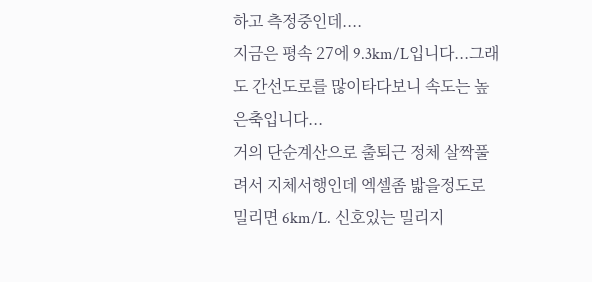하고 측정중인데....
지금은 평속 27에 9.3km/L입니다...그래도 간선도로를 많이타다보니 속도는 높은축입니다...
거의 단순계산으로 출퇴근 정체 살짝풀려서 지체서행인데 엑셀좀 밟을정도로 밀리면 6km/L. 신호있는 밀리지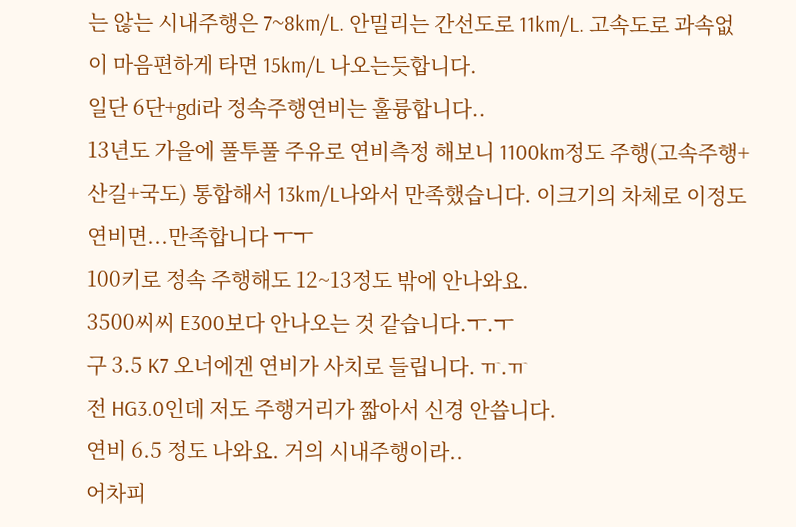는 않는 시내주행은 7~8km/L. 안밀리는 간선도로 11km/L. 고속도로 과속없이 마음편하게 타면 15km/L 나오는듯합니다.
일단 6단+gdi라 정속주행연비는 훌륭합니다..
13년도 가을에 풀투풀 주유로 연비측정 해보니 1100km정도 주행(고속주행+산길+국도) 통합해서 13km/L나와서 만족했습니다. 이크기의 차체로 이정도연비면...만족합니다 ㅜㅜ
100키로 정속 주행해도 12~13정도 밖에 안나와요.
3500씨씨 E300보다 안나오는 것 같습니다.ㅜ.ㅜ
구 3.5 K7 오너에겐 연비가 사치로 들립니다. ㅠ.ㅠ
전 HG3.0인데 저도 주행거리가 짧아서 신경 안씁니다.
연비 6.5 정도 나와요. 거의 시내주행이라..
어차피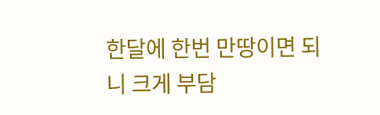한달에 한번 만땅이면 되니 크게 부담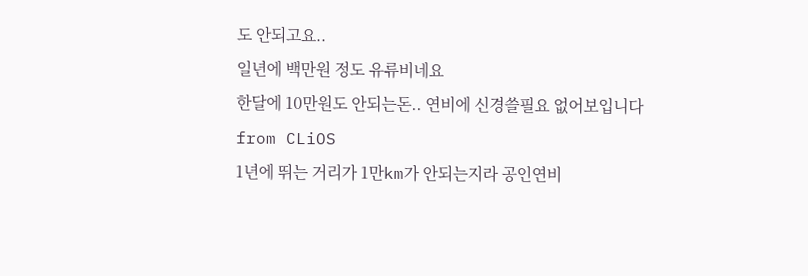도 안되고요..
일년에 백만원 정도 유류비네요
한달에 10만원도 안되는돈.. 연비에 신경쓸필요 없어보입니다
from CLiOS
1년에 뛰는 거리가 1만km가 안되는지라 공인연비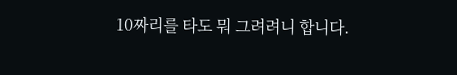10짜리를 타도 뭐 그려려니 합니다.